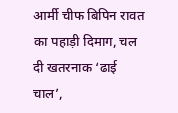आर्मी चीफ बिपिन रावत का पहाड़ी दिमाग, चल दी खतरनाक ‘ढाई चाल’,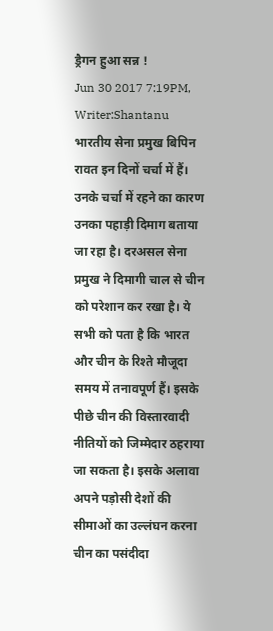ड्रैगन हुआ सन्न !
Jun 30 2017 7:19PM, Writer:Shantanu
भारतीय सेना प्रमुख बिपिन रावत इन दिनों चर्चा में हैं। उनके चर्चा में रहने का कारण उनका पहाड़ी दिमाग बताया जा रहा है। दरअसल सेना प्रमुख ने दिमागी चाल से चीन को परेशान कर रखा है। ये सभी को पता है कि भारत और चीन के रिश्ते मौजूदा समय में तनावपूर्ण हैं। इसके पीछे चीन की विस्तारवादी नीतियों को जिम्मेदार ठहराया जा सकता है। इसके अलावा अपने पड़ोसी देशों की सीमाओं का उल्लंघन करना चीन का पसंदीदा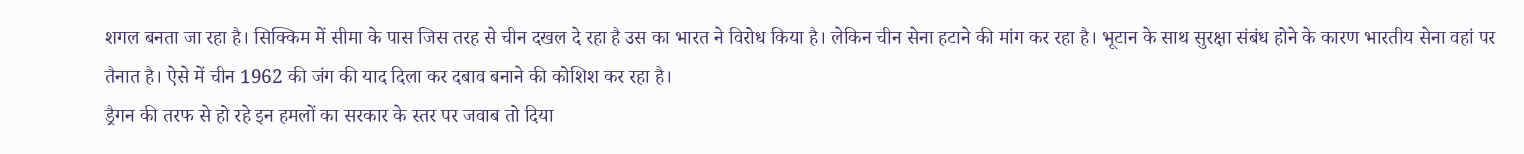शगल बनता जा रहा है। सिक्किम में सीमा के पास जिस तरह से चीन दखल दे रहा है उस का भारत ने विरोध किया है। लेकिन चीन सेना हटाने की मांग कर रहा है। भूटान के साथ सुरक्षा संबंध होने के कारण भारतीय सेना वहां पर तैनात है। ऐसे में चीन 1962 की जंग की याद दिला कर दबाव बनाने की कोशिश कर रहा है।
ड्रैगन की तरफ से हो रहे इन हमलों का सरकार के स्तर पर जवाब तो दिया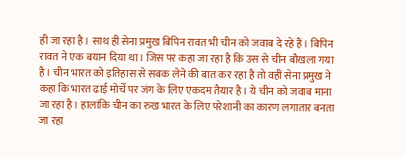ही जा रहा है। साथ ही सेना प्रमुख बिपिन रावत भी चीन को जवाब दे रहे हैं। बिपिन रावत ने एक बयान दिया था। जिस पर कहा जा रहा है कि उस से चीन बौखला गया है। चीन भारत को इतिहास से सबक लेने की बात कर रहा है तो वहीं सेना प्रमुख ने कहा कि भारत ढाई मोर्चे पर जंग के लिए एकदम तैयार है। ये चीन को जवाब माना जा रहा है। हालांकि चीन का रुख भारत के लिए परेशानी का कारण लगातार बनता जा रहा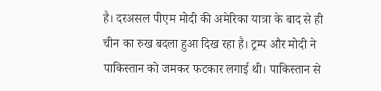है। दरअसल पीएम मोदी की अमेरिका यात्रा के बाद से ही चीन का रुख बदला हुआ दिख रहा है। ट्रम्प और मोदी ने पाकिस्तान को जमकर फटकार लगाई थी। पाकिस्तान से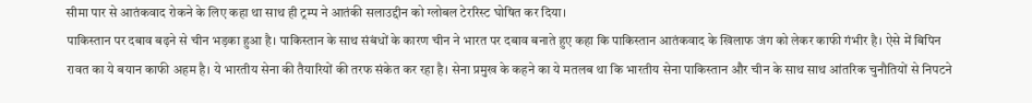सीमा पार से आतंकवाद रोकने के लिए कहा था साथ ही ट्रम्प ने आतंकी सलाउद्दीन को ग्लोबल टेररिस्ट घोषित कर दिया।
पाकिस्तान पर दबाव बढ़ने से चीन भड़का हुआ है। पाकिस्तान के साथ संबंधों के कारण चीन ने भारत पर दबाव बनाते हुए कहा कि पाकिस्तान आतंकवाद के खिलाफ जंग को लेकर काफी गंभीर है। ऐसे में बिपिन रावत का ये बयान काफी अहम है। ये भारतीय सेना की तैयारियों की तरफ संकेत कर रहा है। सेना प्रमुख के कहने का ये मतलब था कि भारतीय सेना पाकिस्तान और चीन के साथ साथ आंतरिक चुनौतियों से निपटने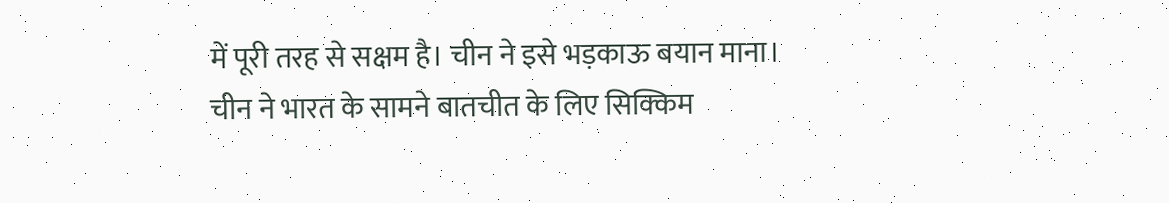में पूरी तरह से सक्षम है। चीन ने इसे भड़काऊ बयान माना। चीन ने भारत के सामने बातचीत के लिए सिक्किम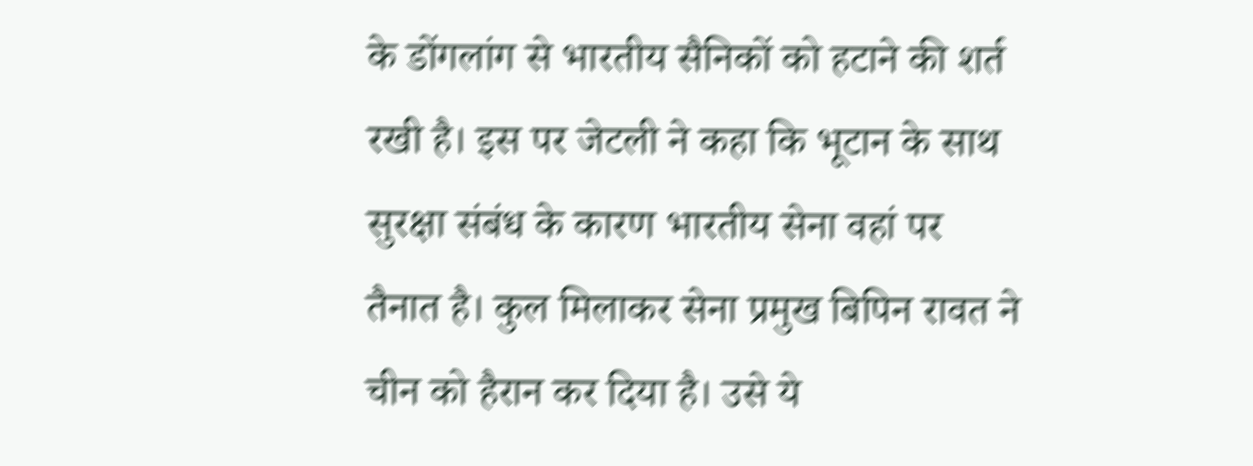के डोंगलांग से भारतीय सैनिकों को हटाने की शर्त रखी है। इस पर जेटली ने कहा कि भूटान के साथ सुरक्षा संबंध के कारण भारतीय सेना वहां पर तैनात है। कुल मिलाकर सेना प्रमुख बिपिन रावत ने चीन को हैरान कर दिया है। उसे ये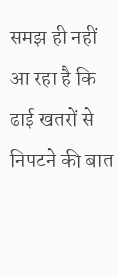समझ ही नहीं आ रहा है कि ढाई खतरों से निपटने की बात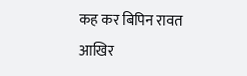कह कर बिपिन रावत आखिर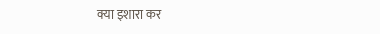क्या इशारा कर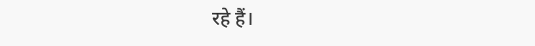रहे हैं।